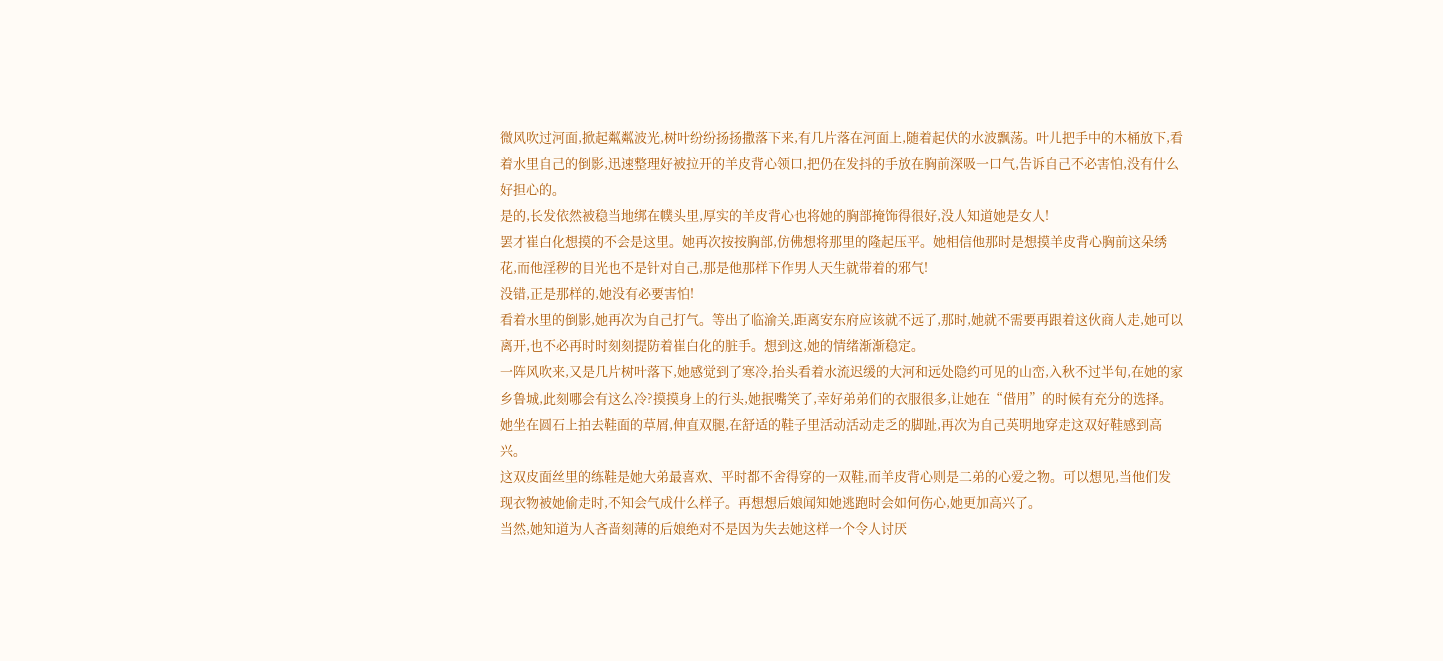微风吹过河面,掀起粼粼波光,树叶纷纷扬扬撒落下来,有几片落在河面上,随着起伏的水波飘荡。叶儿把手中的木桶放下,看着水里自己的倒影,迅速整理好被拉开的羊皮背心领口,把仍在发抖的手放在胸前深吸一口气,告诉自己不必害怕,没有什么好担心的。
是的,长发依然被稳当地绑在幞头里,厚实的羊皮背心也将她的胸部掩饰得很好,没人知道她是女人!
罢才崔白化想摸的不会是这里。她再次按按胸部,仿佛想将那里的隆起压平。她相信他那时是想摸羊皮背心胸前这朵绣花,而他淫秽的目光也不是针对自己,那是他那样下作男人天生就带着的邪气!
没错,正是那样的,她没有必要害怕!
看着水里的倒影,她再次为自己打气。等出了临渝关,距离安东府应该就不远了,那时,她就不需要再跟着这伙商人走,她可以离开,也不必再时时刻刻提防着崔白化的脏手。想到这,她的情绪渐渐稳定。
一阵风吹来,又是几片树叶落下,她感觉到了寒冷,抬头看着水流迟缓的大河和远处隐约可见的山峦,入秋不过半旬,在她的家乡鲁城,此刻哪会有这么冷?摸摸身上的行头,她抿嘴笑了,幸好弟弟们的衣服很多,让她在“借用”的时候有充分的选择。
她坐在圆石上拍去鞋面的草屑,伸直双腿,在舒适的鞋子里活动活动走乏的脚趾,再次为自己英明地穿走这双好鞋感到高兴。
这双皮面丝里的练鞋是她大弟最喜欢、平时都不舍得穿的一双鞋,而羊皮背心则是二弟的心爱之物。可以想见,当他们发现衣物被她偷走时,不知会气成什么样子。再想想后娘闻知她逃跑时会如何伤心,她更加高兴了。
当然,她知道为人吝啬刻薄的后娘绝对不是因为失去她这样一个令人讨厌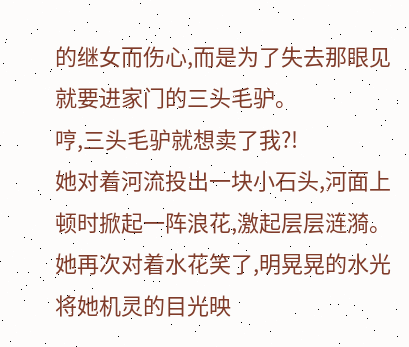的继女而伤心,而是为了失去那眼见就要进家门的三头毛驴。
哼,三头毛驴就想卖了我?!
她对着河流投出一块小石头,河面上顿时掀起一阵浪花,激起层层涟漪。
她再次对着水花笑了,明晃晃的水光将她机灵的目光映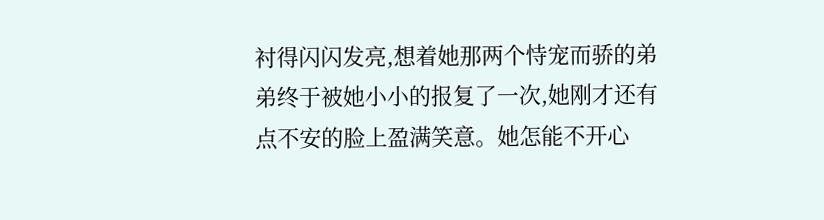衬得闪闪发亮,想着她那两个恃宠而骄的弟弟终于被她小小的报复了一次,她刚才还有点不安的脸上盈满笑意。她怎能不开心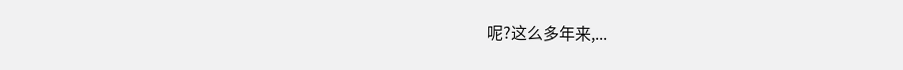呢?这么多年来,...